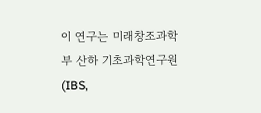이 연구는 미래창조과학부 산하 기초과학연구원(IBS,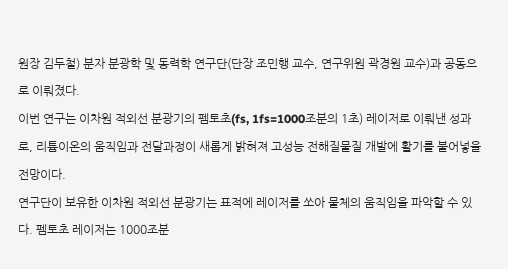원장 김두철) 분자 분광학 및 동력학 연구단(단장 조민행 교수, 연구위원 곽경원 교수)과 공동으로 이뤄졌다.
이번 연구는 이차원 적외선 분광기의 펨토초(fs, 1fs=1000조분의 1초) 레이저로 이뤄낸 성과로, 리튬이온의 움직임과 전달과정이 새롭게 밝혀져 고성능 전해질물질 개발에 활기를 불어넣을 전망이다.
연구단이 보유한 이차원 적외선 분광기는 표적에 레이저를 쏘아 물체의 움직임을 파악할 수 있다. 펨토초 레이저는 1000조분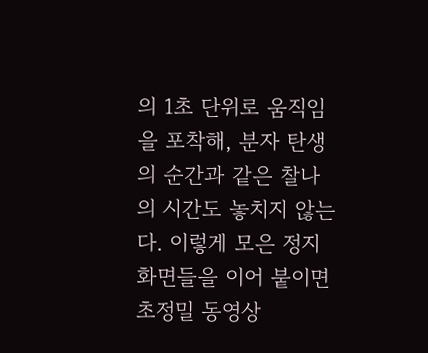의 1초 단위로 움직임을 포착해, 분자 탄생의 순간과 같은 찰나의 시간도 놓치지 않는다. 이렇게 모은 정지화면들을 이어 붙이면 초정밀 동영상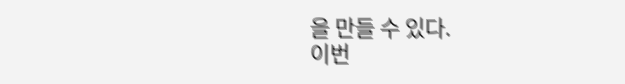을 만들 수 있다.
이번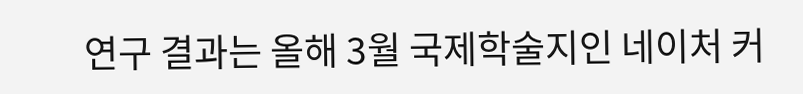연구 결과는 올해 3월 국제학술지인 네이처 커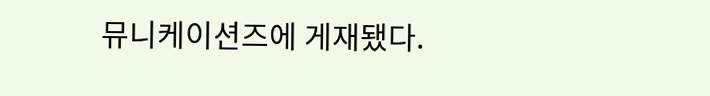뮤니케이션즈에 게재됐다.